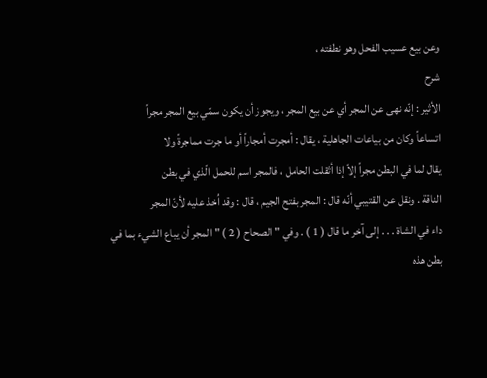وعن بيع عسيب الفحل وهو نطفته ،
شرح
الأثير : إنّه نهى عن المجر أي عن بيع المجر ، ويجوز أن يكون سمّي بيع المجر مجراً
اتساعاً وكان من بياعات الجاهلية ، يقال : أمجرت أمجاراً أو ما جرت مماجرةً ولا
يقال لما في البطن مجراً إلاّ إذا أثقلت الحامل ، فالمجر اسم للحمل الّذي في بطن
الناقة . ونقل عن القتيبي أنّه قال : المجر بفتح الجيم ، قال : وقد اُخذ عليه لأنّ المجر
داء في الشاة . . . إلى آخر ما قال ( 1 ) . وفي " الصحاح ( 2 ) " المجر أن يباع الشيء بما في
بطن هذه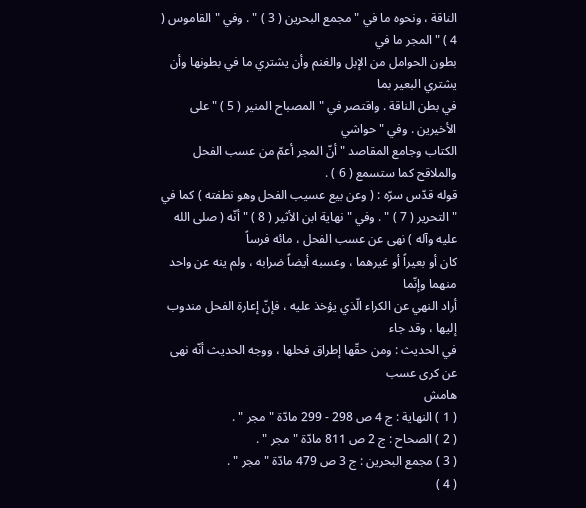الناقة ، ونحوه ما في " مجمع البحرين ( 3 ) " . وفي " القاموس ( 4 ) " المجر ما في
بطون الحوامل من الإبل والغنم وأن يشتري ما في بطونها وأن يشتري البعير بما
في بطن الناقة . واقتصر في " المصباح المنير ( 5 ) " على الأخيرين . وفي " حواشي
الكتاب وجامع المقاصد " أنّ المجر أعمّ من عسب الفحل والملاقح كما ستسمع ( 6 ) .
قوله قدّس سرّه : ( وعن بيع عسيب الفحل وهو نطفته ) كما في
" التحرير ( 7 ) " . وفي " نهاية ابن الأثير ( 8 ) " أنّه ( صلى الله عليه وآله ) نهى عن عسب الفحل ، مائه فرساً
كان أو بعيراً أو غيرهما ، وعسبه أيضاً ضرابه ، ولم ينه عن واحد منهما وإنّما
أراد النهي عن الكراء الّذي يؤخذ عليه ، فإنّ إعارة الفحل مندوب إليها ، وقد جاء
في الحديث : ومن حقّها إطراق فحلها ، ووجه الحديث أنّه نهى عن كرى عسب
هامش
( 1 ) النهاية : ج 4 ص 298 - 299 مادّة " مجر " .
( 2 ) الصحاح : ج 2 ص 811 مادّة " مجر " .
( 3 ) مجمع البحرين : ج 3 ص 479 مادّة " مجر " .
( 4 )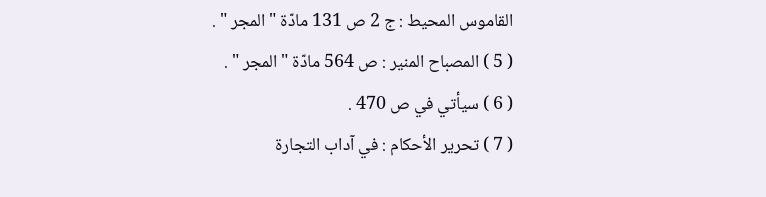القاموس المحيط : ج 2 ص 131 مادّة " المجر " .
( 5 ) المصباح المنير : ص 564 مادّة " المجر " .
( 6 ) سيأتي في ص 470 .
( 7 ) تحرير الأحكام : في آداب التجارة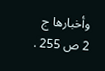وأخبارها ج 2 ص 255 .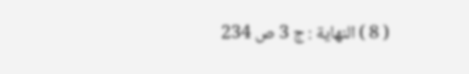( 8 ) النهاية : ج 3 ص 234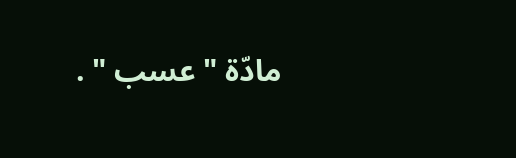مادّة " عسب " .